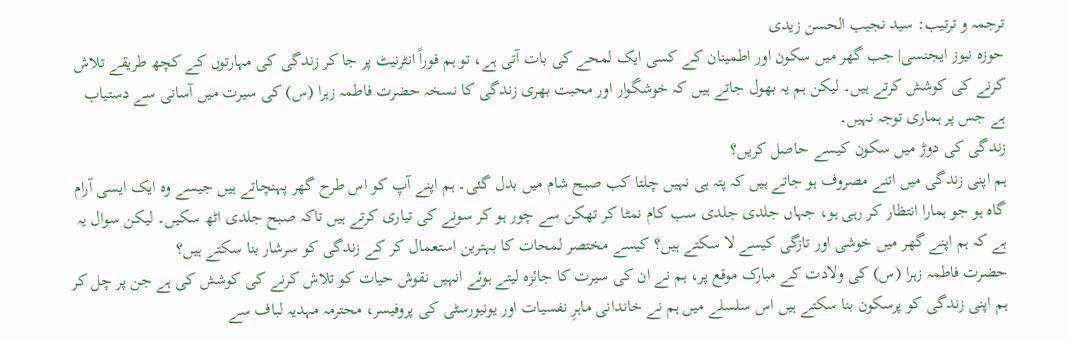ترجمہ و ترتیب: سید نجیب الحسن زیدی
حوزہ نیوز ایجنسی| جب گھر میں سکون اور اطمینان کے کسی ایک لمحے کی بات آتی ہے، تو ہم فوراً انٹرنیٹ پر جا کر زندگی کی مہارتوں کے کچھ طریقے تلاش کرنے کی کوشش کرتے ہیں۔ لیکن ہم یہ بھول جاتے ہیں کہ خوشگوار اور محبت بھری زندگی کا نسخہ حضرت فاطمہ زہرا (س) کی سیرت میں آسانی سے دستیاب ہے جس پر ہماری توجہ نہیں۔
زندگی کی دوڑ میں سکون کیسے حاصل کریں؟
ہم اپنی زندگی میں اتنے مصروف ہو جاتے ہیں کہ پتہ ہی نہیں چلتا کب صبح شام میں بدل گئی۔ ہم اپنے آپ کو اس طرح گھر پہنچاتے ہیں جیسے وہ ایک ایسی آرام گاہ ہو جو ہمارا انتظار کر رہی ہو، جہاں جلدی جلدی سب کام نمٹا کر تھکن سے چور ہو کر سونے کی تیاری کرتے ہیں تاکہ صبح جلدی اٹھ سکیں۔ لیکن سوال یہ ہے کہ ہم اپنے گھر میں خوشی اور تازگی کیسے لا سکتے ہیں؟ کیسے مختصر لمحات کا بہترین استعمال کر کے زندگی کو سرشار بنا سکتے ہیں؟
حضرت فاطمہ زہرا (س) کی ولادت کے مبارک موقع پر، ہم نے ان کی سیرت کا جائزہ لیتے ہوئے انہیں نقوش حیات کو تلاش کرنے کی کوشش کی ہے جن پر چل کر ہم اپنی زندگی کو پرسکون بنا سکتے ہیں اس سلسلے میں ہم نے خاندانی ماہرِ نفسیات اور یونیورسٹی کی پروفیسر، محترمہ مہدیہ لباف سے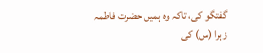گفتگو کی، تاکہ وہ ہمیں حضرت فاطمہ زہرا (س) کی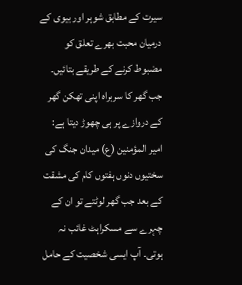سیرت کے مطابق شوہر اور بیوی کے درمیان محبت بھرے تعلق کو مضبوط کرنے کے طریقے بتائیں۔
جب گھر کا سربراہ اپنی تھکن گھر کے دروازے پر ہی چھوڑ دیتا ہے:
امیر المؤمنین (ع) میدان جنگ کی سختیوں دنوں ہفتوں کام کی مشقت کے بعد جب گھر لوٹتے تو ان کے چہرے سے مسکراہٹ غائب نہ ہوتی۔ آپ ایسی شخصیت کے حامل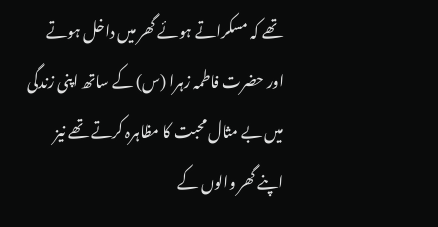تھے کہ مسکراتے ہوئے گھر میں داخل ہوتے اور حضرت فاطمہ زہرا (س) کے ساتھ اپنی زندگی میں بے مثال محبت کا مظاہرہ کرتے تھے نیز اپنے گھر والوں کے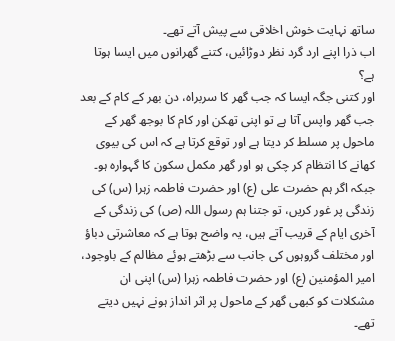ساتھ نہایت خوش اخلاقی سے پیش آتے تھے۔
اب ذرا اپنے ارد گرد نظر دوڑائیں، کتنے گھرانوں میں ایسا ہوتا ہے؟
اور کتنی جگہ ایسا کہ جب گھر کا سربراہ، دن بھر کے کام کے بعد جب گھر واپس آتا ہے تو اپنی تھکن اور کام کا بوجھ گھر کے ماحول پر مسلط کر دیتا ہے اور توقع کرتا ہے کہ اس کی بیوی کھانے کا انتظام کر چکی ہو اور گھر مکمل سکون کا گہوارہ ہو۔
جبکہ اگر ہم حضرت علی (ع) اور حضرت فاطمہ زہرا (س) کی زندگی پر غور کریں، تو جتنا ہم رسول اللہ (ص) کی زندگی کے آخری ایام کے قریب آتے ہیں، یہ واضح ہوتا ہے کہ معاشرتی دباؤ اور مختلف گروہوں کی جانب سے بڑھتے ہوئے مظالم کے باوجود، امیر المؤمنین (ع) اور حضرت فاطمہ زہرا (س) اپنی ان مشکلات کو کبھی گھر کے ماحول پر اثر انداز ہونے نہیں دیتے تھے۔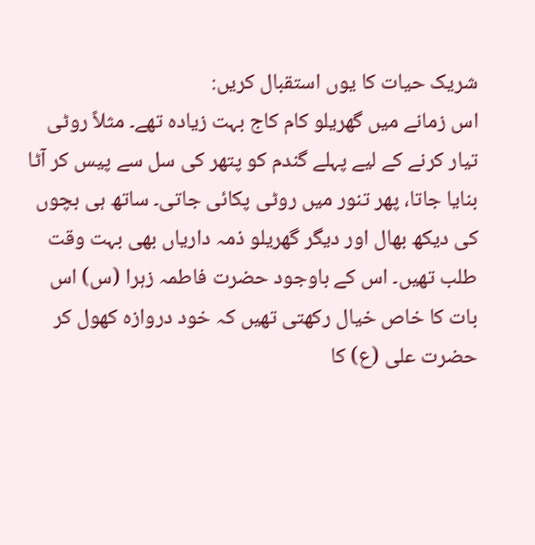شریک حیات کا یوں استقبال کریں:
اس زمانے میں گھریلو کام کاج بہت زیادہ تھے۔ مثلاً روٹی تیار کرنے کے لیے پہلے گندم کو پتھر کی سل سے پیس کر آٹا بنایا جاتا، پھر تنور میں روٹی پکائی جاتی۔ ساتھ ہی بچوں کی دیکھ بھال اور دیگر گھریلو ذمہ داریاں بھی بہت وقت طلب تھیں۔ اس کے باوجود حضرت فاطمہ زہرا (س) اس بات کا خاص خیال رکھتی تھیں کہ خود دروازہ کھول کر حضرت علی (ع) کا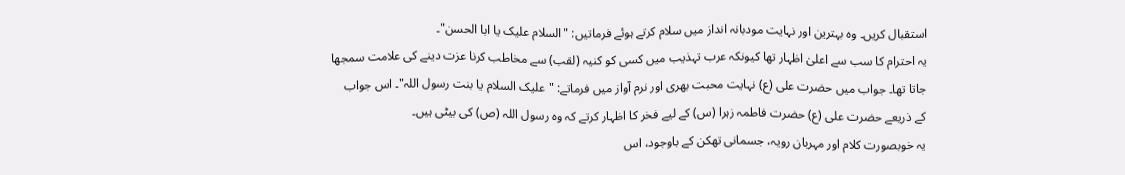استقبال کریں۔ وہ بہترین اور نہایت مودبانہ انداز میں سلام کرتے ہوئے فرماتیں: "السلام علیک یا ابا الحسن"۔
یہ احترام کا سب سے اعلیٰ اظہار تھا کیونکہ عرب تہذیب میں کسی کو کنیہ (لقب) سے مخاطب کرنا عزت دینے کی علامت سمجھا جاتا تھا۔ جواب میں حضرت علی (ع) نہایت محبت بھری اور نرم آواز میں فرماتے: "علیک السلام یا بنت رسول اللہ"۔ اس جواب کے ذریعے حضرت علی (ع) حضرت فاطمہ زہرا (س) کے لیے فخر کا اظہار کرتے کہ وہ رسول اللہ (ص) کی بیٹی ہیں۔
یہ خوبصورت کلام اور مہربان رویہ، جسمانی تھکن کے باوجود، اس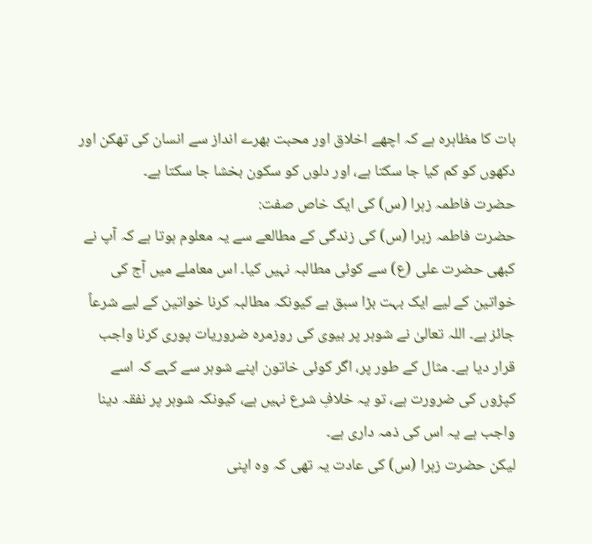بات کا مظاہرہ ہے کہ اچھے اخلاق اور محبت بھرے انداز سے انسان کی تھکن اور دکھوں کو کم کیا جا سکتا ہے، اور دلوں کو سکون بخشا جا سکتا ہے۔
حضرت فاطمہ زہرا (س) کی ایک خاص صفت:
حضرت فاطمہ زہرا (س) کی زندگی کے مطالعے سے یہ معلوم ہوتا ہے کہ آپ نے کبھی حضرت علی (ع) سے کوئی مطالبہ نہیں کیا۔ اس معاملے میں آج کی خواتین کے لیے ایک بہت بڑا سبق ہے کیونکہ مطالبہ کرنا خواتین کے لیے شرعاً جائز ہے۔ اللہ تعالیٰ نے شوہر پر بیوی کی روزمرہ ضروریات پوری کرنا واجب قرار دیا ہے۔ مثال کے طور پر، اگر کوئی خاتون اپنے شوہر سے کہے کہ اسے کپڑوں کی ضرورت ہے، تو یہ خلافِ شرع نہیں ہے، کیونکہ شوہر پر نفقہ دینا واجب ہے یہ اس کی ذمہ داری ہے۔
لیکن حضرت زہرا (س) کی عادت یہ تھی کہ وہ اپنی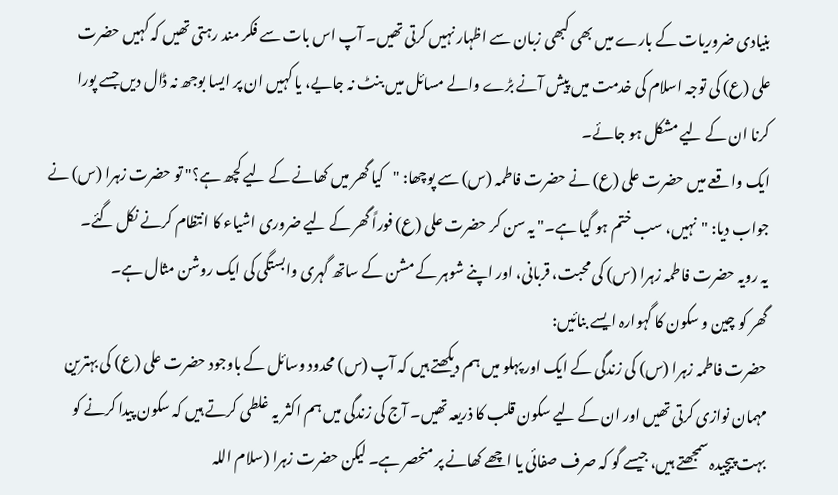بنیادی ضروریات کے بارے میں بھی کبھی زبان سے اظہار نہیں کرتی تھیں۔ آپ اس بات سے فکر مند رہتی تھیں کہ کہیں حضرت علی (ع) کی توجہ اسلام کی خدمت میں پیش آنے بڑے والے مسائل میں بنٹ نہ جایے، یا کہیں ان پر ایسا بوجھ نہ ڈال دیں جسے پورا کرنا ان کے لیے مشکل ہو جائے۔
ایک واقعے میں حضرت علی (ع) نے حضرت فاطمہ (س) سے پوچھا: "کیا گھر میں کھانے کے لیے کچھ ہے؟" تو حضرت زہرا (س) نے جواب دیا: "نہیں، سب ختم ہو گیا ہے۔" یہ سن کر حضرت علی (ع) فوراً گھر کے لیے ضروری اشیاء کا انتظام کرنے نکل گئے۔
یہ رویہ حضرت فاطمہ زہرا (س) کی محبت، قربانی، اور اپنے شوہر کے مشن کے ساتھ گہری وابستگی کی ایک روشن مثال ہے۔
گھر کو چین و سکون کا گہوارہ ایسے بنائیں:
حضرت فاطمہ زہرا (س) کی زندگی کے ایک اور پہلو میں ہم دیکھتے ہیں کہ آپ (س) محدود وسائل کے باوجود حضرت علی (ع) کی بہترین مہمان نوازی کرتی تھیں اور ان کے لیے سکون قلب کا ذریعہ تھیں۔ آج کی زندگی میں ہم اکثر یہ غلطی کرتے ہیں کہ سکون پیدا کرنے کو بہت پیچیدہ سمجھتے ہیں، جیسے گو کہ صرف صفائی یا اچھے کھانے پر منحصر ہے۔ لیکن حضرت زہرا (سلام اللہ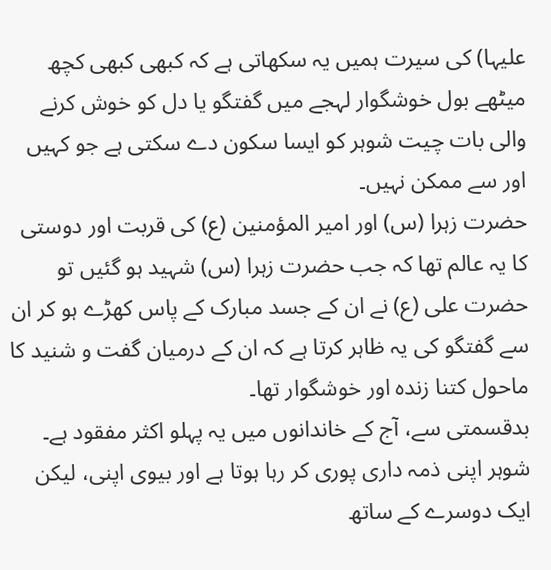علیہا) کی سیرت ہمیں یہ سکھاتی ہے کہ کبھی کبھی کچھ میٹھے بول خوشگوار لہجے میں گفتگو یا دل کو خوش کرنے والی بات چیت شوہر کو ایسا سکون دے سکتی ہے جو کہیں اور سے ممکن نہیں۔
حضرت زہرا (س) اور امیر المؤمنین (ع) کی قربت اور دوستی کا یہ عالم تھا کہ جب حضرت زہرا (س) شہید ہو گئیں تو حضرت علی (ع) نے ان کے جسد مبارک کے پاس کھڑے ہو کر ان سے گفتگو کی یہ ظاہر کرتا ہے کہ ان کے درمیان گفت و شنید کا ماحول کتنا زندہ اور خوشگوار تھا۔
بدقسمتی سے، آج کے خاندانوں میں یہ پہلو اکثر مفقود ہے۔ شوہر اپنی ذمہ داری پوری کر رہا ہوتا ہے اور بیوی اپنی، لیکن ایک دوسرے کے ساتھ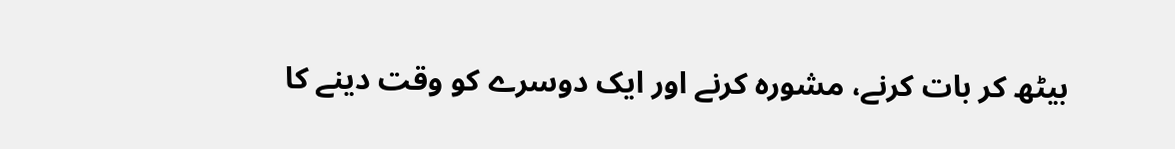بیٹھ کر بات کرنے، مشورہ کرنے اور ایک دوسرے کو وقت دینے کا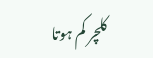کلچر کم ہوتا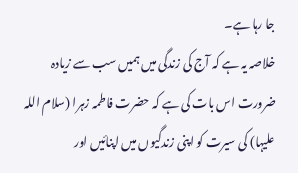جا رہا ہے۔
خلاصہ یہ ہے کہ آج کی زندگی میں ہمیں سب سے زیادہ ضرورت اس بات کی ہے کہ حضرت فاطمہ زہرا (سلام اللہ علیہا) کی سیرت کو اپنی زندگیوں میں اپنائیں اور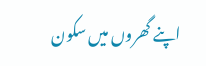اپنے گھروں میں سکون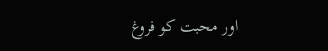اور محبت کو فروغ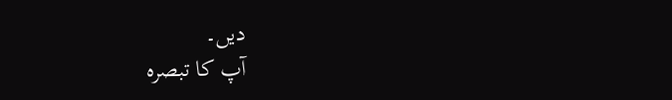دیں۔
آپ کا تبصرہ